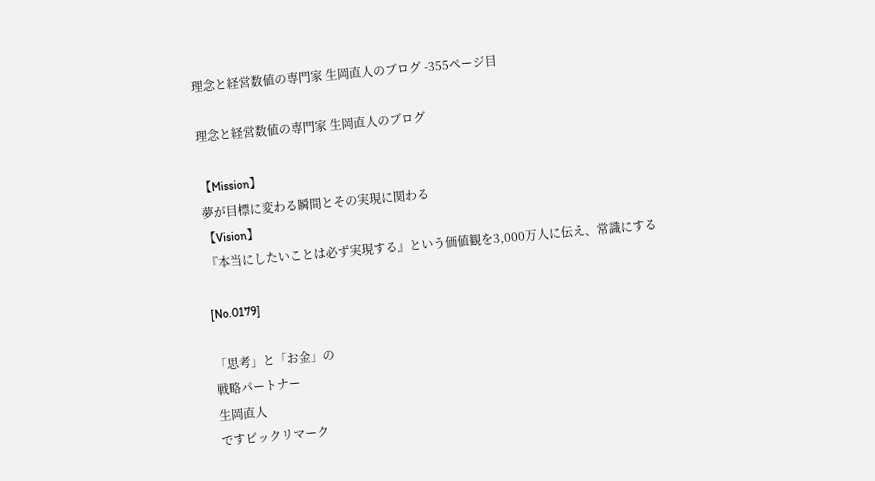理念と経営数値の専門家 生岡直人のブログ -355ページ目

理念と経営数値の専門家 生岡直人のブログ

【Mission】
夢が目標に変わる瞬間とその実現に関わる
【Vision】
『本当にしたいことは必ず実現する』という価値観を3,000万人に伝え、常識にする

[No.0179]

「思考」と「お金」の
戦略パートナー
生岡直人
ですビックリマーク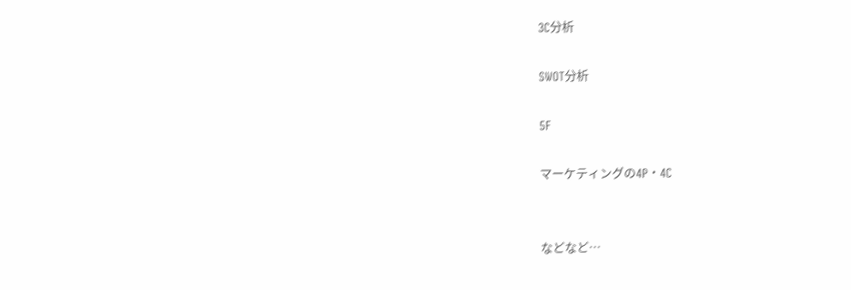3C分析

SWOT分析

5F

マーケティングの4P・4C


などなど…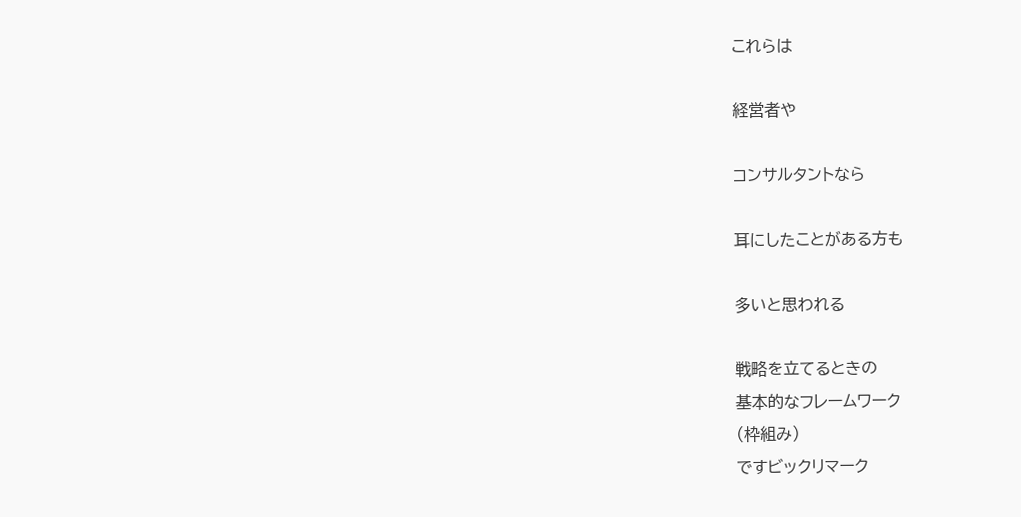これらは

経営者や

コンサルタントなら

耳にしたことがある方も

多いと思われる

戦略を立てるときの
基本的なフレームワーク
(枠組み)
ですビックリマーク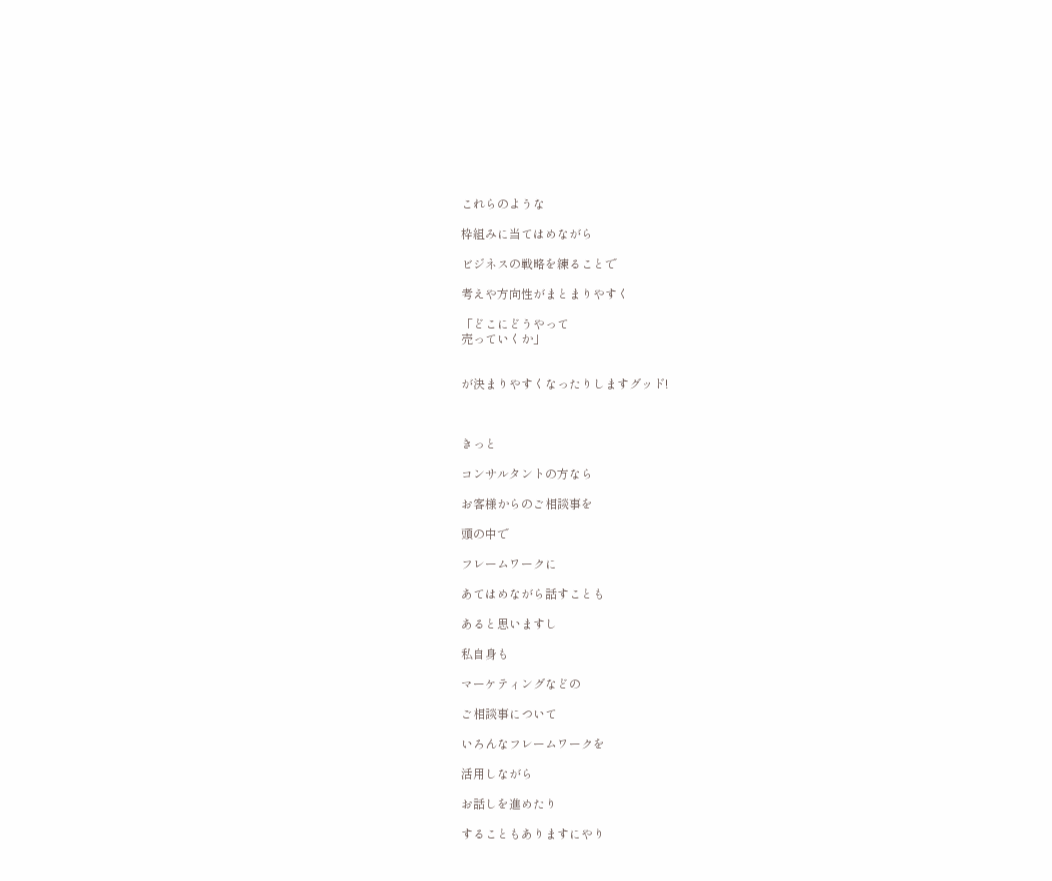これらのような

枠組みに当てはめながら

ビジネスの戦略を練ることで

考えや方向性がまとまりやすく

「どこにどうやって
売っていくか」


が決まりやすくなったりしますグッド!



きっと

コンサルタントの方なら

お客様からのご相談事を

頭の中で

フレームワークに

あてはめながら話すことも

あると思いますし

私自身も

マーケティングなどの

ご相談事について

いろんなフレームワークを

活用しながら

お話しを進めたり

することもありますにやり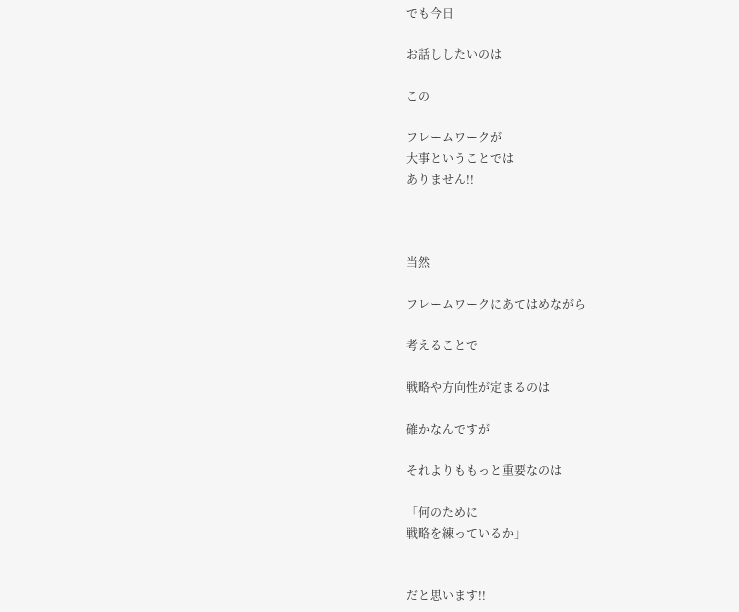でも今日

お話ししたいのは

この

フレームワークが
大事ということでは
ありません!!



当然

フレームワークにあてはめながら

考えることで

戦略や方向性が定まるのは

確かなんですが

それよりももっと重要なのは

「何のために
戦略を練っているか」


だと思います!!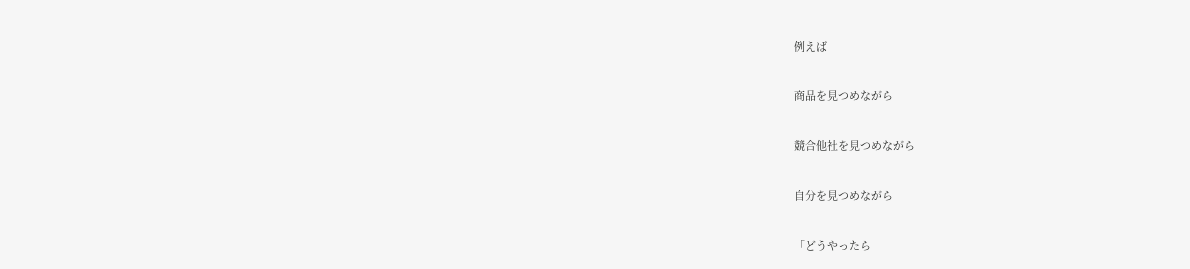例えば

商品を見つめながら

競合他社を見つめながら

自分を見つめながら

「どうやったら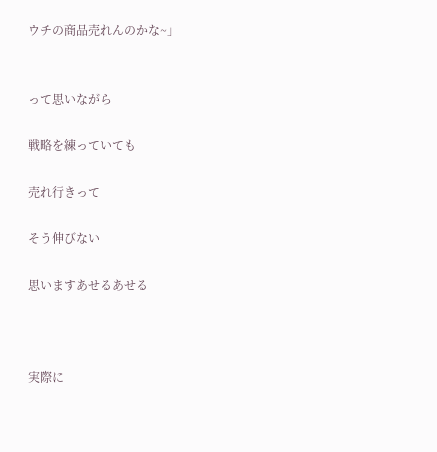ウチの商品売れんのかな~」


って思いながら

戦略を練っていても

売れ行きって

そう伸びない

思いますあせるあせる



実際に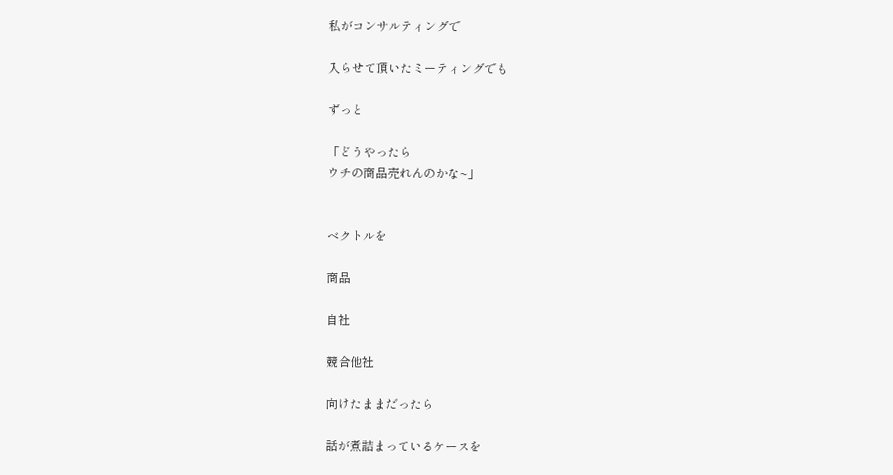私がコンサルティングで

入らせて頂いたミーティングでも

ずっと

「どうやったら
ウチの商品売れんのかな~」


ベクトルを

商品

自社

競合他社

向けたままだったら

話が煮詰まっているケースを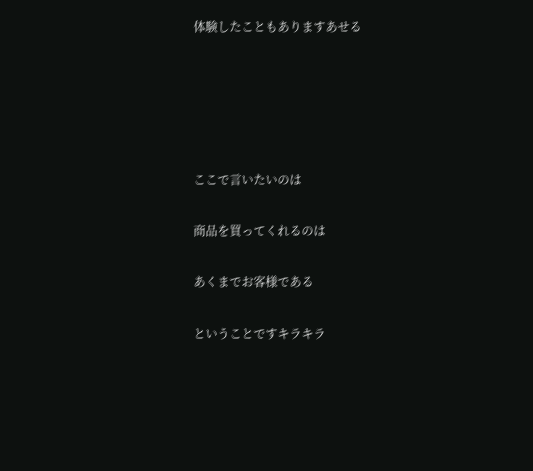体験したこともありますあせる





ここで言いたいのは

商品を買ってくれるのは

あくまでお客様である

ということですキラキラ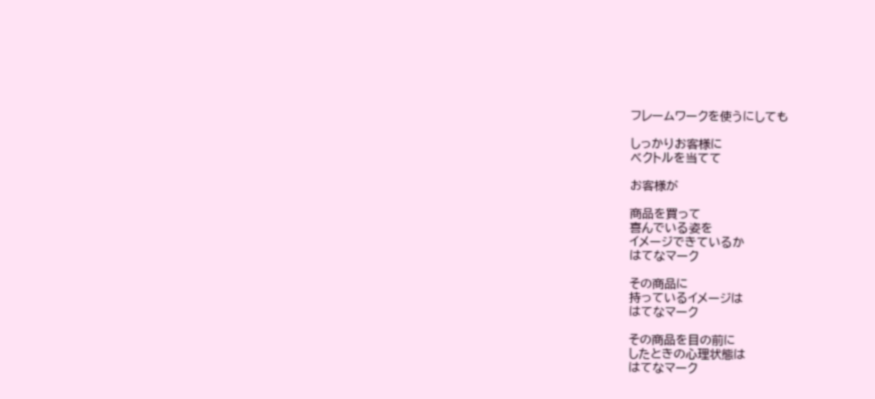フレームワークを使うにしても

しっかりお客様に
ベクトルを当てて

お客様が

商品を買って
喜んでいる姿を
イメージできているか
はてなマーク

その商品に
持っているイメージは
はてなマーク

その商品を目の前に
したときの心理状態は
はてなマーク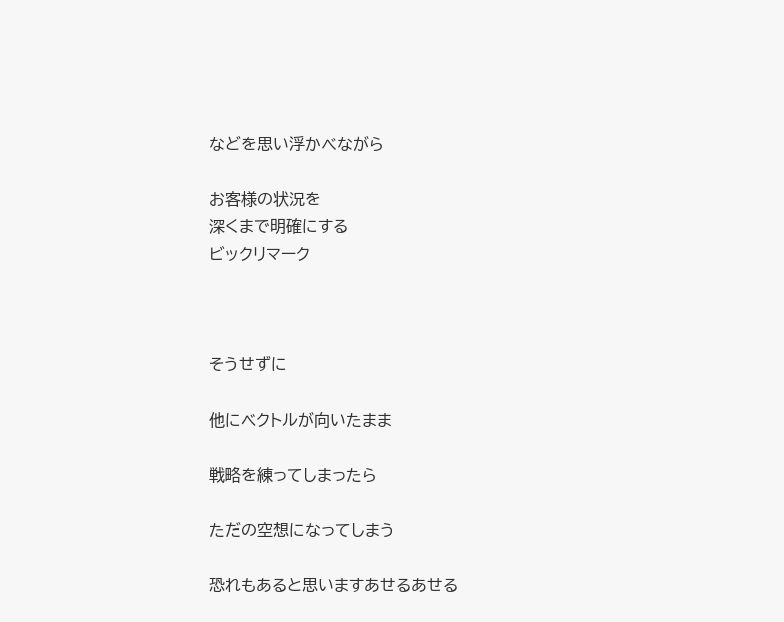などを思い浮かべながら

お客様の状況を
深くまで明確にする
ビックリマーク



そうせずに

他にベクトルが向いたまま

戦略を練ってしまったら

ただの空想になってしまう

恐れもあると思いますあせるあせる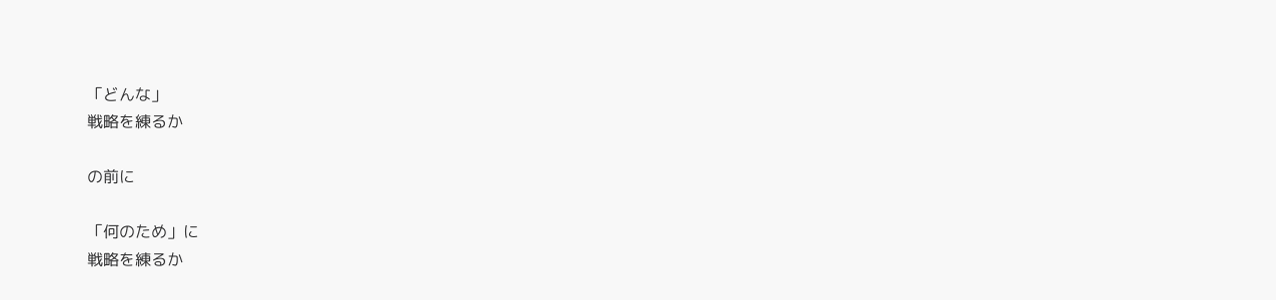「どんな」
戦略を練るか

の前に

「何のため」に
戦略を練るか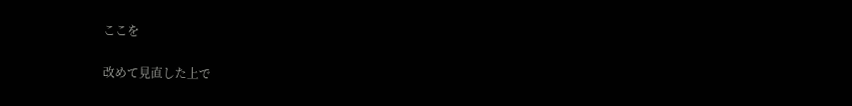ここを

改めて見直した上で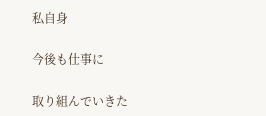私自身

今後も仕事に

取り組んでいきた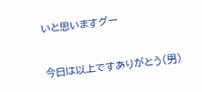いと思いますグー


今日は以上ですありがとう(男)